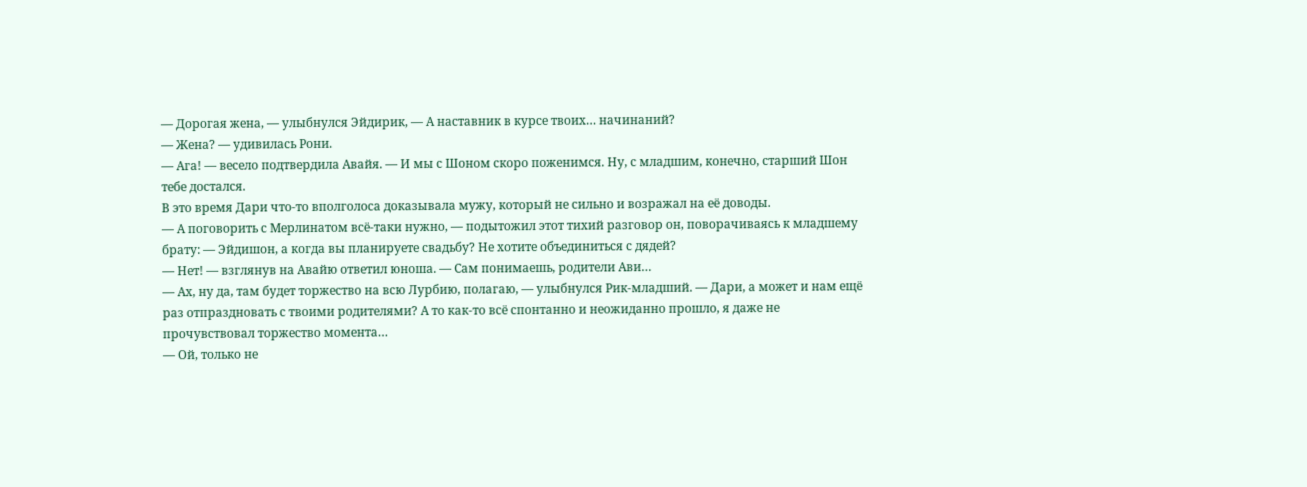— Дорогая жена, — улыбнулся Эйдирик, — А наставник в курсе твоих… начинаний?
— Жена? — удивилась Рони.
— Ага! — весело подтвердила Авайя. — И мы с Шоном скоро поженимся. Ну, с младшим, конечно, старший Шон тебе достался.
В это время Дари что-то вполголоса доказывала мужу, который не сильно и возражал на её доводы.
— А поговорить с Мерлинатом всё-таки нужно, — подытожил этот тихий разговор он, поворачиваясь к младшему брату: — Эйдишон, а когда вы планируете свадьбу? Не хотите объединиться с дядей?
— Нет! — взглянув на Авайю ответил юноша. — Сам понимаешь, родители Ави…
— Ах, ну да, там будет торжество на всю Лурбию, полагаю, — улыбнулся Рик-младший. — Дари, а может и нам ещё раз отпраздновать с твоими родителями? А то как-то всё спонтанно и неожиданно прошло, я даже не прочувствовал торжество момента…
— Ой, только не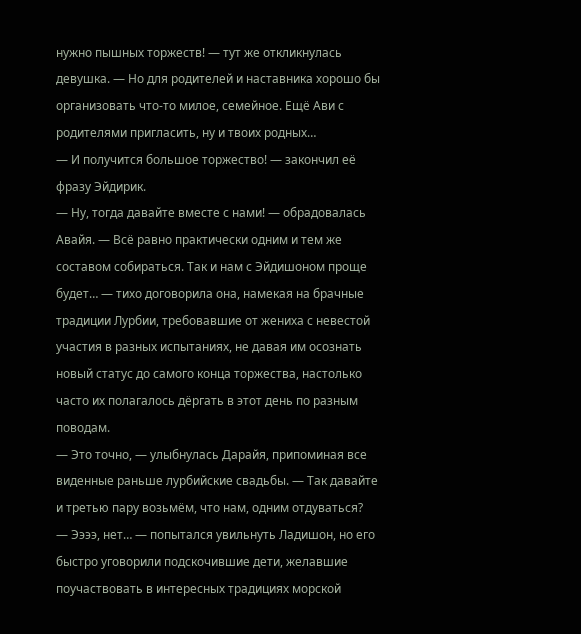нужно пышных торжеств! — тут же откликнулась девушка. — Но для родителей и наставника хорошо бы организовать что-то милое, семейное. Ещё Ави с родителями пригласить, ну и твоих родных…
— И получится большое торжество! — закончил её фразу Эйдирик.
— Ну, тогда давайте вместе с нами! — обрадовалась Авайя. — Всё равно практически одним и тем же составом собираться. Так и нам с Эйдишоном проще будет… — тихо договорила она, намекая на брачные традиции Лурбии, требовавшие от жениха с невестой участия в разных испытаниях, не давая им осознать новый статус до самого конца торжества, настолько часто их полагалось дёргать в этот день по разным поводам.
— Это точно, — улыбнулась Дарайя, припоминая все виденные раньше лурбийские свадьбы. — Так давайте и третью пару возьмём, что нам, одним отдуваться?
— Ээээ, нет… — попытался увильнуть Ладишон, но его быстро уговорили подскочившие дети, желавшие поучаствовать в интересных традициях морской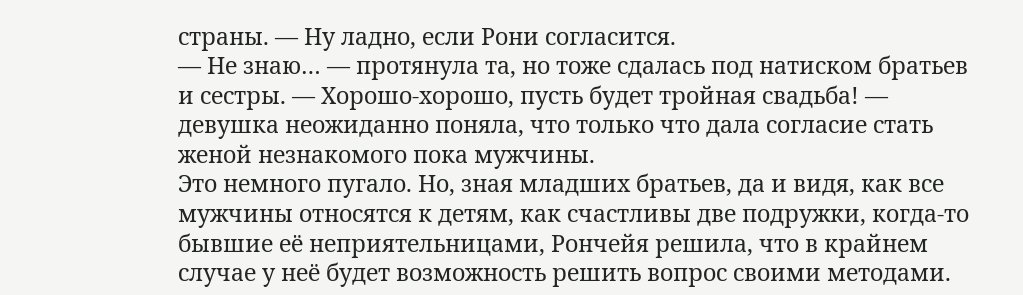страны. — Ну ладно, если Рони согласится.
— Не знаю… — протянула та, но тоже сдалась под натиском братьев и сестры. — Хорошо-хорошо, пусть будет тройная свадьба! — девушка неожиданно поняла, что только что дала согласие стать женой незнакомого пока мужчины.
Это немного пугало. Но, зная младших братьев, да и видя, как все мужчины относятся к детям, как счастливы две подружки, когда-то бывшие её неприятельницами, Рончейя решила, что в крайнем случае у неё будет возможность решить вопрос своими методами.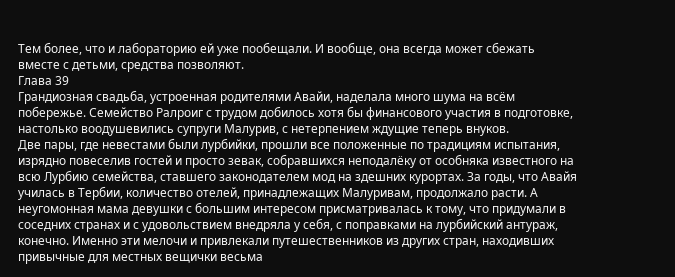Тем более, что и лабораторию ей уже пообещали. И вообще, она всегда может сбежать вместе с детьми, средства позволяют.
Глава 39
Грандиозная свадьба, устроенная родителями Авайи, наделала много шума на всём побережье. Семейство Ралроиг с трудом добилось хотя бы финансового участия в подготовке, настолько воодушевились супруги Малурив, с нетерпением ждущие теперь внуков.
Две пары, где невестами были лурбийки, прошли все положенные по традициям испытания, изрядно повеселив гостей и просто зевак, собравшихся неподалёку от особняка известного на всю Лурбию семейства, ставшего законодателем мод на здешних курортах. За годы, что Авайя училась в Тербии, количество отелей, принадлежащих Малуривам, продолжало расти. А неугомонная мама девушки с большим интересом присматривалась к тому, что придумали в соседних странах и с удовольствием внедряла у себя, с поправками на лурбийский антураж, конечно. Именно эти мелочи и привлекали путешественников из других стран, находивших привычные для местных вещички весьма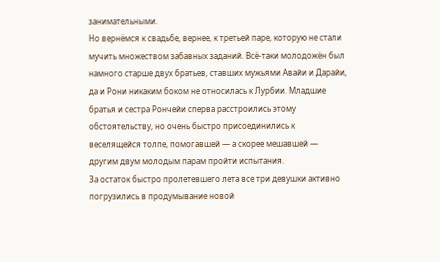занимательными.
Но вернёмся к свадьбе, вернее, к третьей паре, которую не стали мучить множеством забавных заданий. Всё-таки молодожён был намного старше двух братьев, ставших мужьями Авайи и Дарайи, да и Рони никаким боком не относилась к Лурбии. Младшие братья и сестра Рончейи сперва расстроились этому обстоятельству, но очень быстро присоединились к веселящейся толпе, помогавшей — а скорее мешавшей — другим двум молодым парам пройти испытания.
За остаток быстро пролетевшего лета все три девушки активно погрузились в продумывание новой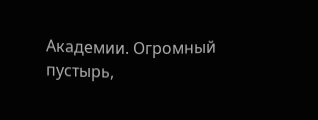Академии. Огромный пустырь,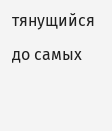тянущийся до самых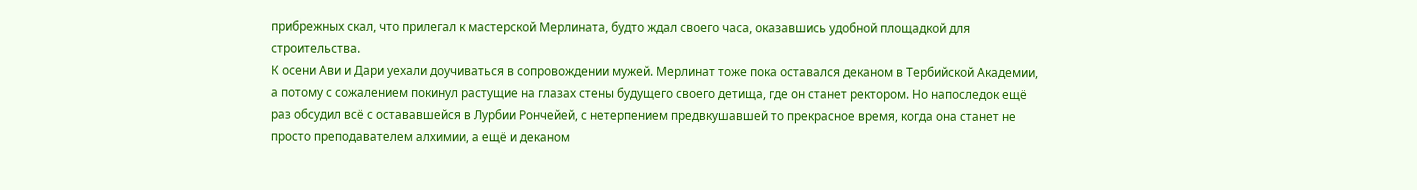прибрежных скал, что прилегал к мастерской Мерлината, будто ждал своего часа, оказавшись удобной площадкой для строительства.
К осени Ави и Дари уехали доучиваться в сопровождении мужей. Мерлинат тоже пока оставался деканом в Тербийской Академии, а потому с сожалением покинул растущие на глазах стены будущего своего детища, где он станет ректором. Но напоследок ещё раз обсудил всё с остававшейся в Лурбии Рончейей, с нетерпением предвкушавшей то прекрасное время, когда она станет не просто преподавателем алхимии, а ещё и деканом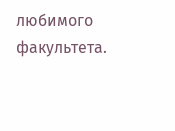любимого факультета.